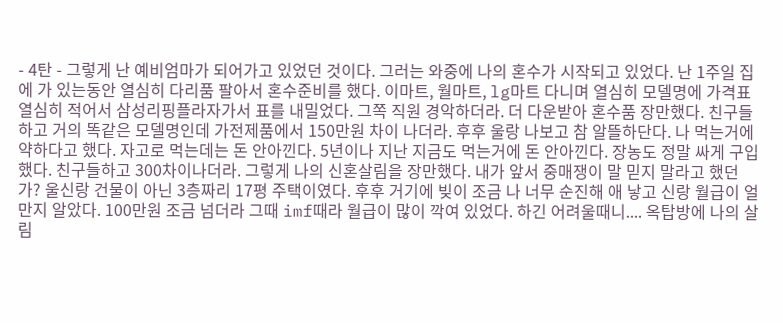- 4탄 - 그렇게 난 예비엄마가 되어가고 있었던 것이다. 그러는 와중에 나의 혼수가 시작되고 있었다. 난 1주일 집에 가 있는동안 열심히 다리품 팔아서 혼수준비를 했다. 이마트, 월마트, lg마트 다니며 열심히 모델명에 가격표 열심히 적어서 삼성리핑플라자가서 표를 내밀었다. 그쪽 직원 경악하더라. 더 다운받아 혼수품 장만했다. 친구들하고 거의 똑같은 모델명인데 가전제품에서 150만원 차이 나더라. 후후 울랑 나보고 참 알뜰하단다. 나 먹는거에 약하다고 했다. 자고로 먹는데는 돈 안아낀다. 5년이나 지난 지금도 먹는거에 돈 안아낀다. 장농도 정말 싸게 구입했다. 친구들하고 300차이나더라. 그렇게 나의 신혼살림을 장만했다. 내가 앞서 중매쟁이 말 믿지 말라고 했던가? 울신랑 건물이 아닌 3층짜리 17평 주택이였다. 후후 거기에 빚이 조금 나 너무 순진해 애 낳고 신랑 월급이 얼만지 알았다. 100만원 조금 넘더라 그때 imf때라 월급이 많이 깍여 있었다. 하긴 어려울때니.... 옥탑방에 나의 살림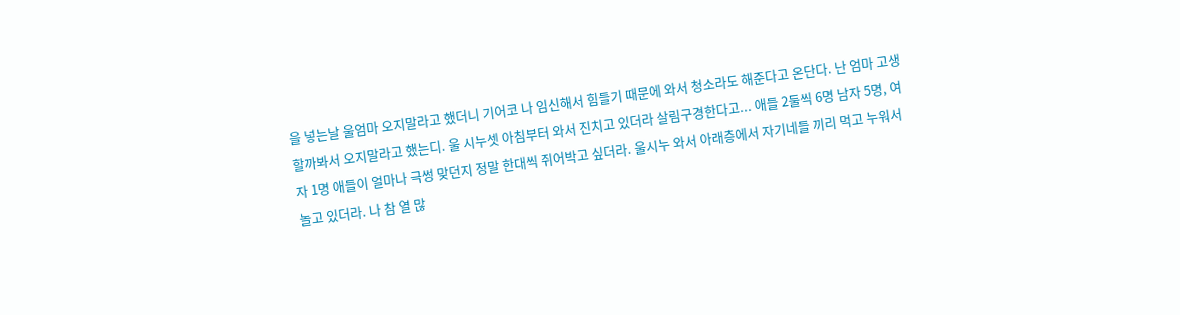을 넣는날 울엄마 오지말라고 했더니 기어코 나 임신해서 힘들기 때문에 와서 청소라도 해준다고 온단다. 난 엄마 고생할까봐서 오지말라고 했는디. 울 시누셋 아침부터 와서 진치고 있더라 살림구경한다고... 애들 2둘씩 6명 남자 5명, 여자 1명 애들이 얼마나 극썽 맞던지 정말 한대씩 쥐어박고 싶더라. 울시누 와서 아래층에서 자기네들 끼리 먹고 누워서 놀고 있더라. 나 참 열 많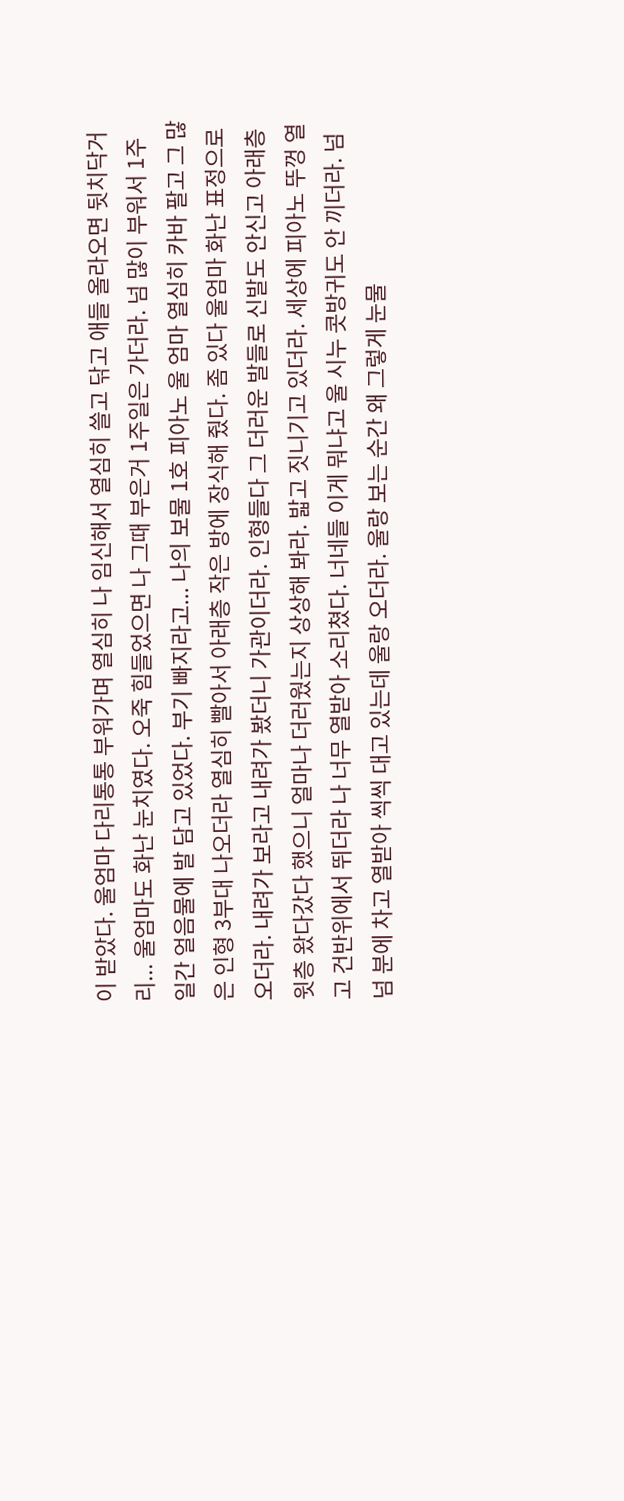이 받았다. 울엄마 다리통통 부워가며 열심히 나 임신해서 열심히 쓸고 닦고 애들 올라오면 뒷치닥거리... 울엄마도 화난 눈치였다. 오죽 힘들었으면 나 그때 부은거 1주일은 가더라. 넘 많이 부워서 1주일간 얼음물에 발 담고 있었다. 부기 빠지라고... 나의 보물 1호 피아노 울 엄마 열심히 카바 팔고 그 많은 인형 3부대 나오더라 열심히 빨아서 아래층 작은 방에 장식해 줬다. 좀 있다 울엄마 화난 표정으로 오더라. 내려가 보라고 내려가 봤더니 가관이더라. 인형들다 그 더러운 발들로 신발도 안신고 아래층 윗층 왔다갔다 했으니 얼마나 더러웠는지 상상해 봐라. 밟고 짓니기고 있더라. 세상에 피아노 뚜껑 열고 건반위에서 뛰더라 나 너무 열받아 소리쳤다. 너네들 이게 뭐냐고 울 시누 콧방귀도 안 끼더라. 넘넘 분에 차고 열받아 씩씩 대고 있는데 울랑 오더라. 울랑 보는 순간 왜 그렇게 눈물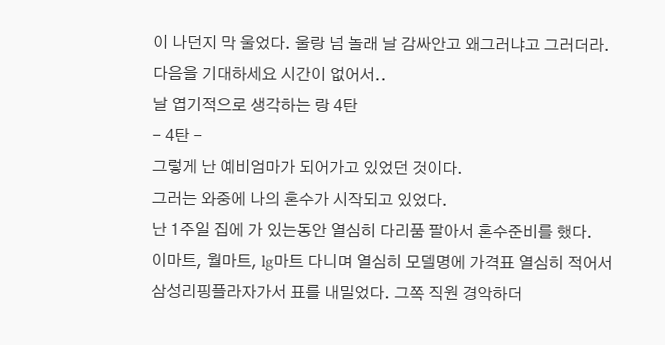이 나던지 막 울었다. 울랑 넘 놀래 날 감싸안고 왜그러냐고 그러더라. 다음을 기대하세요 시간이 없어서..
날 엽기적으로 생각하는 랑 4탄
- 4탄 -
그렇게 난 예비엄마가 되어가고 있었던 것이다.
그러는 와중에 나의 혼수가 시작되고 있었다.
난 1주일 집에 가 있는동안 열심히 다리품 팔아서 혼수준비를 했다.
이마트, 월마트, lg마트 다니며 열심히 모델명에 가격표 열심히 적어서 삼성리핑플라자가서 표를 내밀었다. 그쪽 직원 경악하더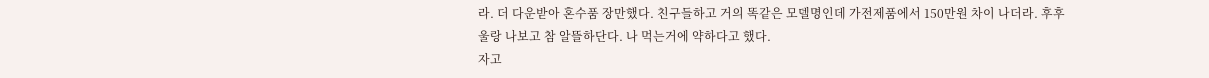라. 더 다운받아 혼수품 장만했다. 친구들하고 거의 똑같은 모델명인데 가전제품에서 150만원 차이 나더라. 후후
울랑 나보고 참 알뜰하단다. 나 먹는거에 약하다고 했다.
자고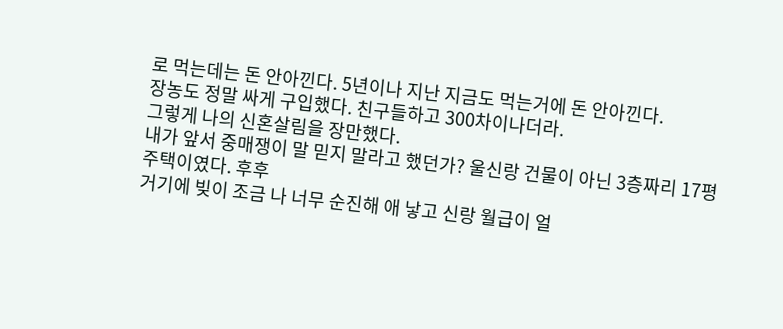로 먹는데는 돈 안아낀다. 5년이나 지난 지금도 먹는거에 돈 안아낀다.
장농도 정말 싸게 구입했다. 친구들하고 300차이나더라.
그렇게 나의 신혼살림을 장만했다.
내가 앞서 중매쟁이 말 믿지 말라고 했던가? 울신랑 건물이 아닌 3층짜리 17평 주택이였다. 후후
거기에 빚이 조금 나 너무 순진해 애 낳고 신랑 월급이 얼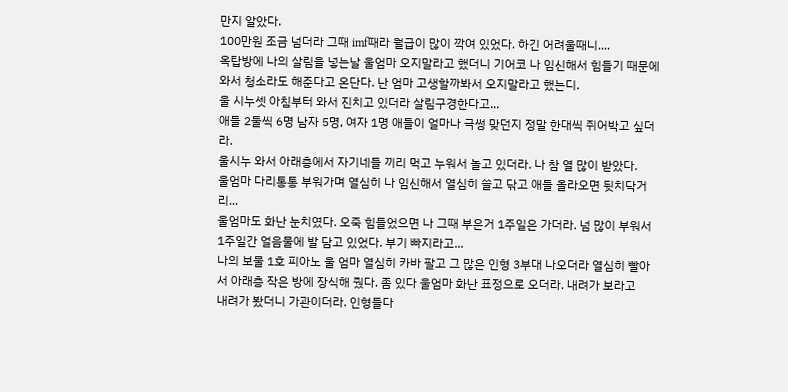만지 알았다.
100만원 조금 넘더라 그때 imf때라 월급이 많이 깍여 있었다. 하긴 어려울때니....
옥탑방에 나의 살림을 넣는날 울엄마 오지말라고 했더니 기어코 나 임신해서 힘들기 때문에 와서 청소라도 해준다고 온단다. 난 엄마 고생할까봐서 오지말라고 했는디.
울 시누셋 아침부터 와서 진치고 있더라 살림구경한다고...
애들 2둘씩 6명 남자 5명, 여자 1명 애들이 얼마나 극썽 맞던지 정말 한대씩 쥐어박고 싶더라.
울시누 와서 아래층에서 자기네들 끼리 먹고 누워서 놀고 있더라. 나 참 열 많이 받았다.
울엄마 다리통통 부워가며 열심히 나 임신해서 열심히 쓸고 닦고 애들 올라오면 뒷치닥거리...
울엄마도 화난 눈치였다. 오죽 힘들었으면 나 그때 부은거 1주일은 가더라. 넘 많이 부워서 1주일간 얼음물에 발 담고 있었다. 부기 빠지라고...
나의 보물 1호 피아노 울 엄마 열심히 카바 팔고 그 많은 인형 3부대 나오더라 열심히 빨아서 아래층 작은 방에 장식해 줬다. 좀 있다 울엄마 화난 표정으로 오더라. 내려가 보라고
내려가 봤더니 가관이더라. 인형들다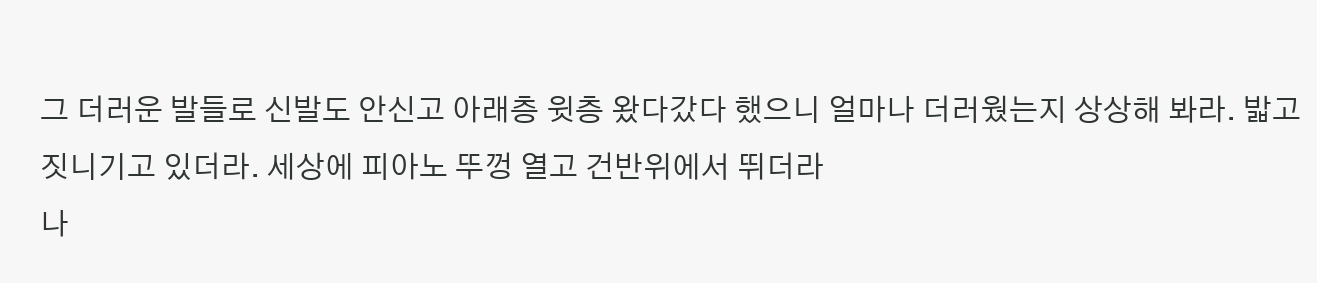그 더러운 발들로 신발도 안신고 아래층 윗층 왔다갔다 했으니 얼마나 더러웠는지 상상해 봐라. 밟고 짓니기고 있더라. 세상에 피아노 뚜껑 열고 건반위에서 뛰더라
나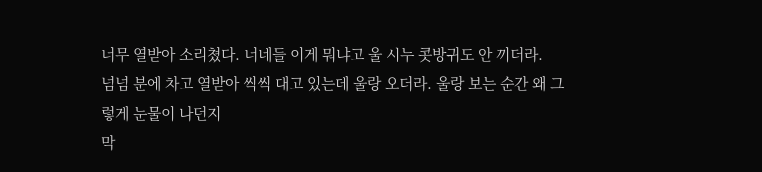너무 열받아 소리쳤다. 너네들 이게 뭐냐고 울 시누 콧방귀도 안 끼더라.
넘넘 분에 차고 열받아 씩씩 대고 있는데 울랑 오더라. 울랑 보는 순간 왜 그렇게 눈물이 나던지
막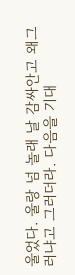울었다. 울랑 넘 놀래 날 감싸안고 왜그러냐고 그러더라. 다음을 기대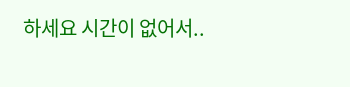하세요 시간이 없어서..